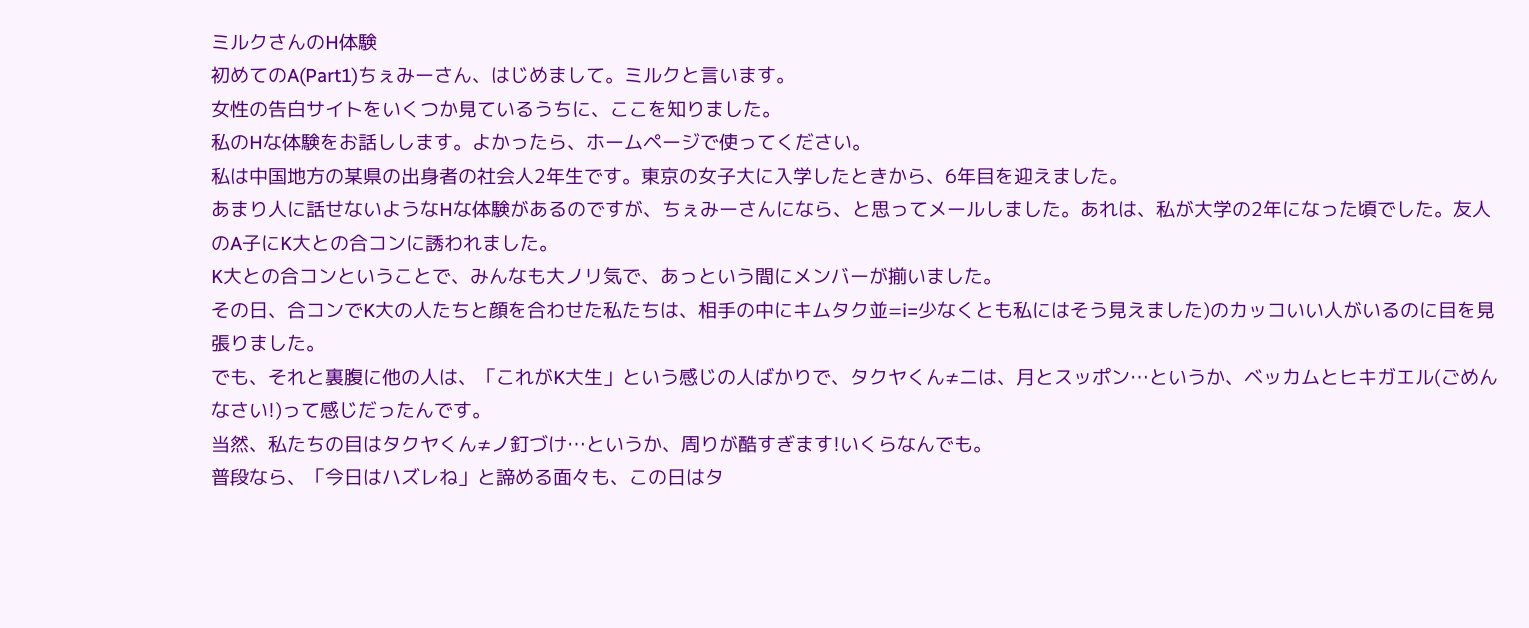ミルクさんのH体験
初めてのA(Part1)ちぇみーさん、はじめまして。ミルクと言います。
女性の告白サイトをいくつか見ているうちに、ここを知りました。
私のHな体験をお話しします。よかったら、ホームページで使ってください。
私は中国地方の某県の出身者の社会人2年生です。東京の女子大に入学したときから、6年目を迎えました。
あまり人に話せないようなHな体験があるのですが、ちぇみーさんになら、と思ってメールしました。あれは、私が大学の2年になった頃でした。友人のA子にK大との合コンに誘われました。
K大との合コンということで、みんなも大ノリ気で、あっという間にメンバーが揃いました。
その日、合コンでK大の人たちと顔を合わせた私たちは、相手の中にキムタク並=i=少なくとも私にはそう見えました)のカッコいい人がいるのに目を見張りました。
でも、それと裏腹に他の人は、「これがK大生」という感じの人ばかりで、タクヤくん≠ニは、月とスッポン…というか、ベッカムとヒキガエル(ごめんなさい!)って感じだったんです。
当然、私たちの目はタクヤくん≠ノ釘づけ…というか、周りが酷すぎます!いくらなんでも。
普段なら、「今日はハズレね」と諦める面々も、この日はタ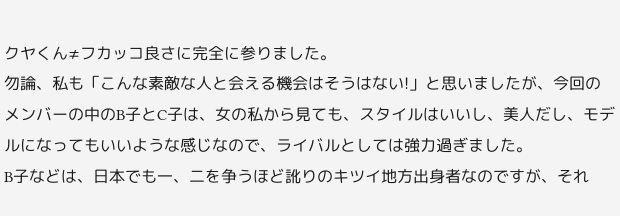クヤくん≠フカッコ良さに完全に参りました。
勿論、私も「こんな素敵な人と会える機会はそうはない!」と思いましたが、今回のメンバーの中のB子とC子は、女の私から見ても、スタイルはいいし、美人だし、モデルになってもいいような感じなので、ライバルとしては強力過ぎました。
B子などは、日本でも一、二を争うほど訛りのキツイ地方出身者なのですが、それ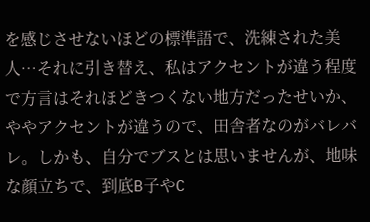を感じさせないほどの標準語で、洗練された美人…それに引き替え、私はアクセントが違う程度で方言はそれほどきつくない地方だったせいか、ややアクセントが違うので、田舎者なのがバレバレ。しかも、自分でブスとは思いませんが、地味な顔立ちで、到底B子やC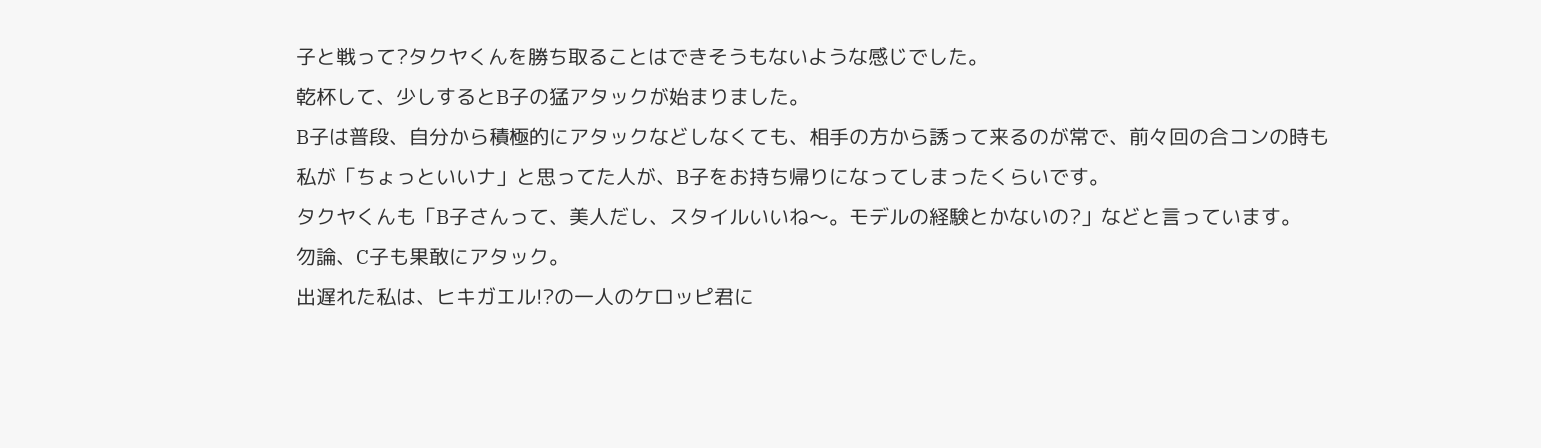子と戦って?タクヤくんを勝ち取ることはできそうもないような感じでした。
乾杯して、少しするとB子の猛アタックが始まりました。
B子は普段、自分から積極的にアタックなどしなくても、相手の方から誘って来るのが常で、前々回の合コンの時も私が「ちょっといいナ」と思ってた人が、B子をお持ち帰りになってしまったくらいです。
タクヤくんも「B子さんって、美人だし、スタイルいいね〜。モデルの経験とかないの?」などと言っています。
勿論、C子も果敢にアタック。
出遅れた私は、ヒキガエル!?の一人のケロッピ君に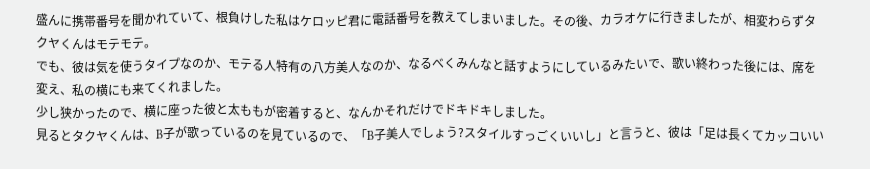盛んに携帯番号を聞かれていて、根負けした私はケロッピ君に電話番号を教えてしまいました。その後、カラオケに行きましたが、相変わらずタクヤくんはモテモテ。
でも、彼は気を使うタイプなのか、モテる人特有の八方美人なのか、なるべくみんなと話すようにしているみたいで、歌い終わった後には、席を変え、私の横にも来てくれました。
少し狭かったので、横に座った彼と太ももが密着すると、なんかそれだけでドキドキしました。
見るとタクヤくんは、B子が歌っているのを見ているので、「B子美人でしょう?スタイルすっごくいいし」と言うと、彼は「足は長くてカッコいい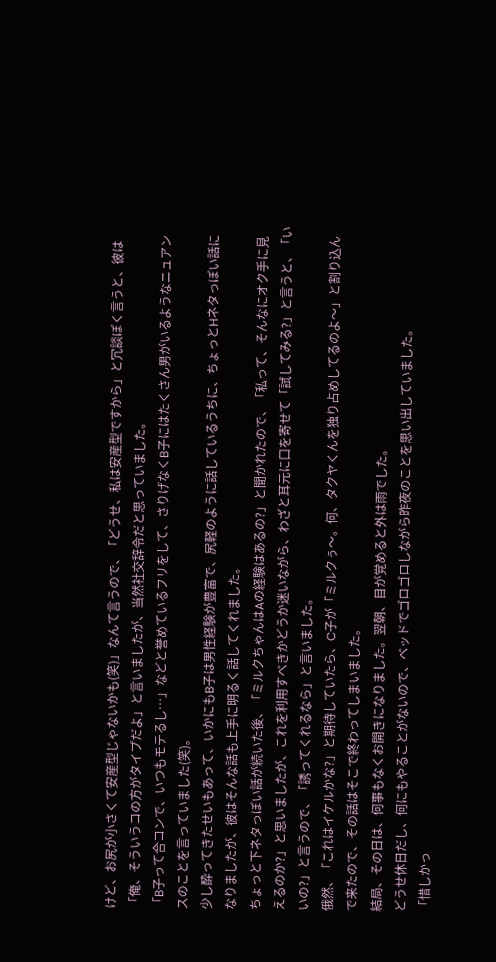けど、お尻が小さくて安産型じゃないかも(笑)」なんて言うので、「どうせ、私は安産型ですから」と冗談ぽく言うと、彼は「俺、そういうコの方がタイプだよ」と言いましたが、当然社交辞令だと思っていました。
「B子って合コンで、いつもモテるし…」などと誉めているフリをして、さりげなくB子にはたくさん男がいるようなニュアンスのことを言っていました(笑)。
少し酔ってきたせいもあって、いかにもB子は男性経験が豊富で、尻軽のように話しているうちに、ちょっとHネタっぽい話になりましたが、彼はそんな話も上手に明るく話してくれました。
ちょっと下ネタっぽい話が続いた後、「ミルクちゃんはAの経験はあるの?」と聞かれたので、「私って、そんなにオク手に見えるのか?」と思いましたが、これを利用すべきかどうか迷いながら、わざと耳元に口を寄せて「試してみる?」と言うと、「いいの?」と言うので、「誘ってくれるなら」と言いました。
俄然、「これはイケルかな?」と期待していたら、C子が「ミルクぅ〜。何、タクヤくんを独り占めしてるのよ〜」と割り込んで来たので、その話はそこで終わってしまいました。
結局、その日は、何事もなくお開きになりました。翌朝、目が覚めると外は雨でした。
どうせ休日だし、何にもやることがないので、ベッドでゴロゴロしながら昨夜のことを思い出していました。
「惜しかっ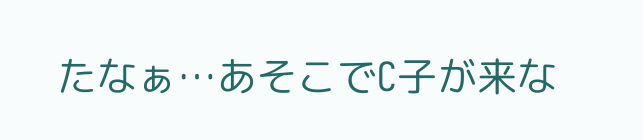たなぁ…あそこでC子が来な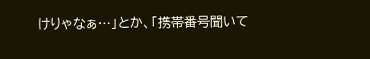けりゃなぁ…」とか、「携帯番号聞いて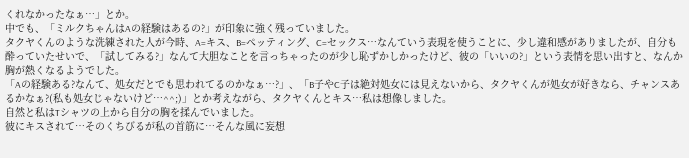くれなかったなぁ…」とか。
中でも、「ミルクちゃんはAの経験はあるの?」が印象に強く残っていました。
タクヤくんのような洗練された人が今時、A=キス、B=ペッティング、C=セックス…なんていう表現を使うことに、少し違和感がありましたが、自分も酔っていたせいで、「試してみる?」なんて大胆なことを言っちゃったのが少し恥ずかしかったけど、彼の「いいの?」という表情を思い出すと、なんか胸が熱くなるようでした。
「Aの経験ある?なんて、処女だとでも思われてるのかなぁ…?」、「B子やC子は絶対処女には見えないから、タクヤくんが処女が好きなら、チャンスあるかなぁ?(私も処女じゃないけど…^^;)」とか考えながら、タクヤくんとキス…私は想像しました。
自然と私はTシャツの上から自分の胸を揉んでいました。
彼にキスされて…そのくちびるが私の首筋に…そんな風に妄想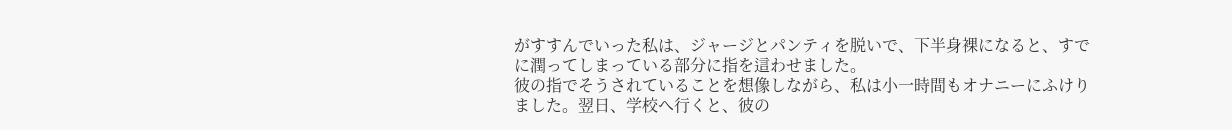がすすんでいった私は、ジャージとパンティを脱いで、下半身裸になると、すでに潤ってしまっている部分に指を這わせました。
彼の指でそうされていることを想像しながら、私は小一時間もオナニーにふけりました。翌日、学校へ行くと、彼の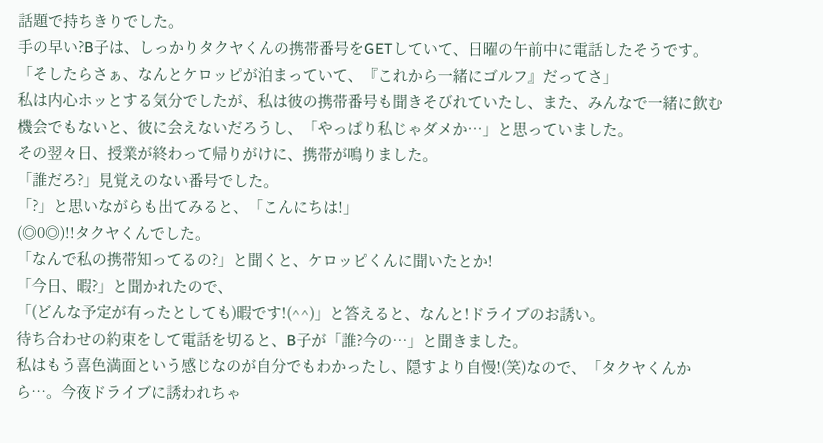話題で持ちきりでした。
手の早い?B子は、しっかりタクヤくんの携帯番号をGETしていて、日曜の午前中に電話したそうです。
「そしたらさぁ、なんとケロッピが泊まっていて、『これから一緒にゴルフ』だってさ」
私は内心ホッとする気分でしたが、私は彼の携帯番号も聞きそびれていたし、また、みんなで一緒に飲む機会でもないと、彼に会えないだろうし、「やっぱり私じゃダメか…」と思っていました。
その翌々日、授業が終わって帰りがけに、携帯が鳴りました。
「誰だろ?」見覚えのない番号でした。
「?」と思いながらも出てみると、「こんにちは!」
(◎0◎)!!タクヤくんでした。
「なんで私の携帯知ってるの?」と聞くと、ケロッピくんに聞いたとか!
「今日、暇?」と聞かれたので、
「(どんな予定が有ったとしても)暇です!(^^)」と答えると、なんと!ドライブのお誘い。
待ち合わせの約束をして電話を切ると、B子が「誰?今の…」と聞きました。
私はもう喜色満面という感じなのが自分でもわかったし、隠すより自慢!(笑)なので、「タクヤくんから…。今夜ドライブに誘われちゃ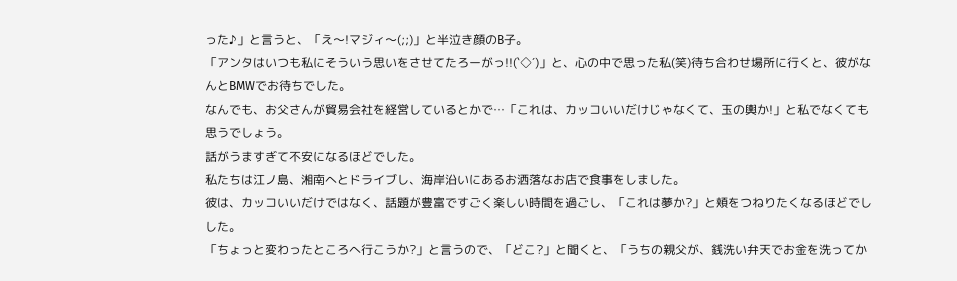った♪」と言うと、「え〜!マジィ〜(;;)」と半泣き顔のB子。
「アンタはいつも私にそういう思いをさせてたろーがっ!!(`◇´)」と、心の中で思った私(笑)待ち合わせ場所に行くと、彼がなんとBMWでお待ちでした。
なんでも、お父さんが貿易会社を経営しているとかで…「これは、カッコいいだけじゃなくて、玉の輿か!」と私でなくても思うでしょう。
話がうますぎて不安になるほどでした。
私たちは江ノ島、湘南へとドライブし、海岸沿いにあるお洒落なお店で食事をしました。
彼は、カッコいいだけではなく、話題が豊富ですごく楽しい時間を過ごし、「これは夢か?」と頬をつねりたくなるほどでしした。
「ちょっと変わったところへ行こうか?」と言うので、「どこ?」と聞くと、「うちの親父が、銭洗い弁天でお金を洗ってか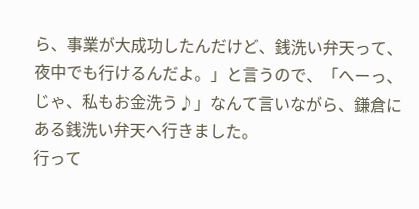ら、事業が大成功したんだけど、銭洗い弁天って、夜中でも行けるんだよ。」と言うので、「へーっ、じゃ、私もお金洗う♪」なんて言いながら、鎌倉にある銭洗い弁天へ行きました。
行って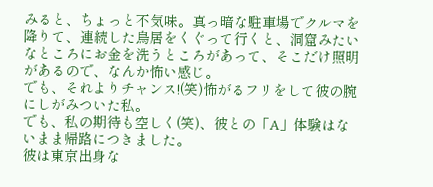みると、ちょっと不気味。真っ暗な駐車場でクルマを降りて、連続した鳥居をくぐって行くと、洞窟みたいなところにお金を洗うところがあって、そこだけ照明があるので、なんか怖い感じ。
でも、それよりチャンス!(笑)怖がるフリをして彼の腕にしがみついた私。
でも、私の期待も空しく(笑)、彼との「A」体験はないまま帰路につきました。
彼は東京出身な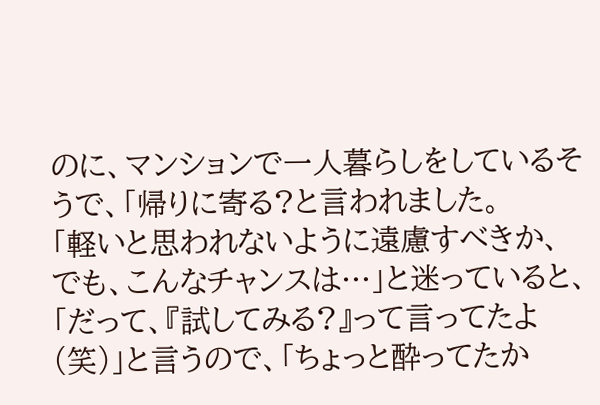のに、マンションで一人暮らしをしているそうで、「帰りに寄る?と言われました。
「軽いと思われないように遠慮すべきか、でも、こんなチャンスは…」と迷っていると、「だって、『試してみる?』って言ってたよ(笑)」と言うので、「ちょっと酔ってたか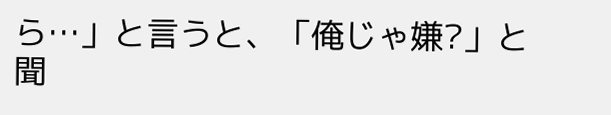ら…」と言うと、「俺じゃ嫌?」と聞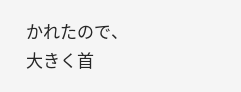かれたので、大きく首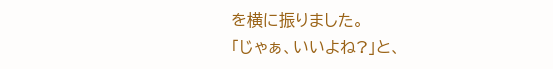を横に振りました。
「じゃぁ、いいよね?」と、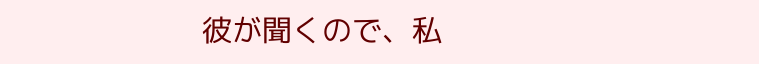彼が聞くので、私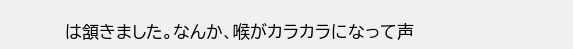は頷きました。なんか、喉がカラカラになって声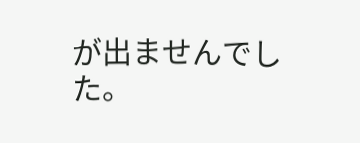が出ませんでした。